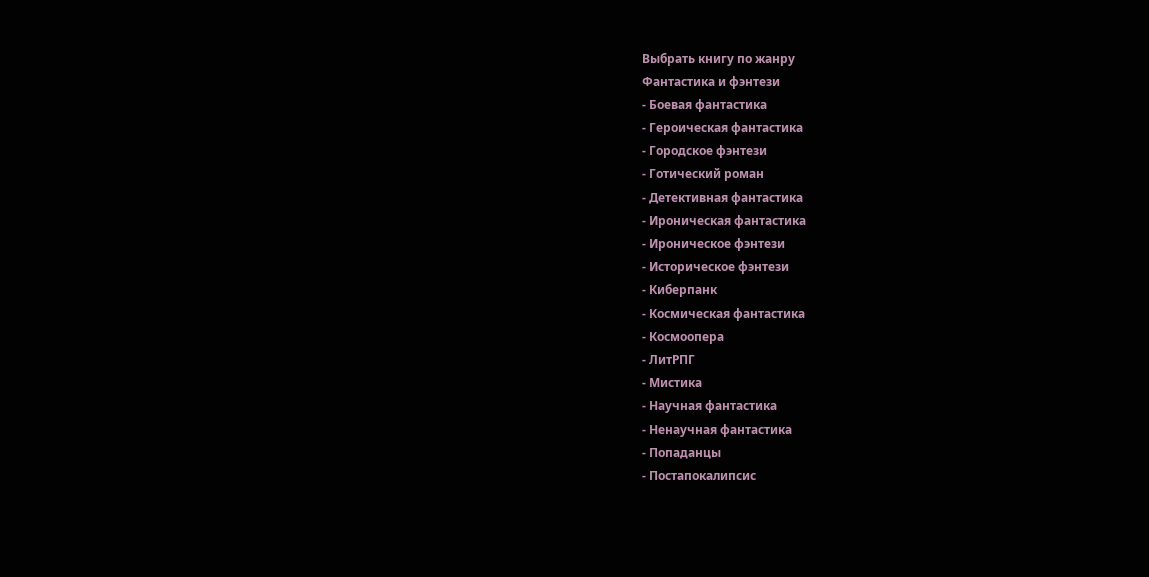Выбрать книгу по жанру
Фантастика и фэнтези
- Боевая фантастика
- Героическая фантастика
- Городское фэнтези
- Готический роман
- Детективная фантастика
- Ироническая фантастика
- Ироническое фэнтези
- Историческое фэнтези
- Киберпанк
- Космическая фантастика
- Космоопера
- ЛитРПГ
- Мистика
- Научная фантастика
- Ненаучная фантастика
- Попаданцы
- Постапокалипсис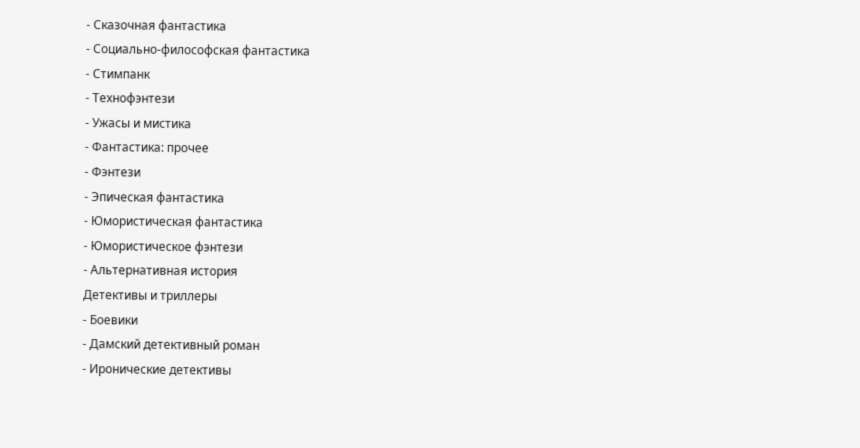- Сказочная фантастика
- Социально-философская фантастика
- Стимпанк
- Технофэнтези
- Ужасы и мистика
- Фантастика: прочее
- Фэнтези
- Эпическая фантастика
- Юмористическая фантастика
- Юмористическое фэнтези
- Альтернативная история
Детективы и триллеры
- Боевики
- Дамский детективный роман
- Иронические детективы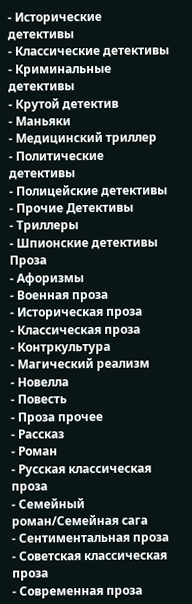- Исторические детективы
- Классические детективы
- Криминальные детективы
- Крутой детектив
- Маньяки
- Медицинский триллер
- Политические детективы
- Полицейские детективы
- Прочие Детективы
- Триллеры
- Шпионские детективы
Проза
- Афоризмы
- Военная проза
- Историческая проза
- Классическая проза
- Контркультура
- Магический реализм
- Новелла
- Повесть
- Проза прочее
- Рассказ
- Роман
- Русская классическая проза
- Семейный роман/Семейная сага
- Сентиментальная проза
- Советская классическая проза
- Современная проза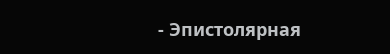- Эпистолярная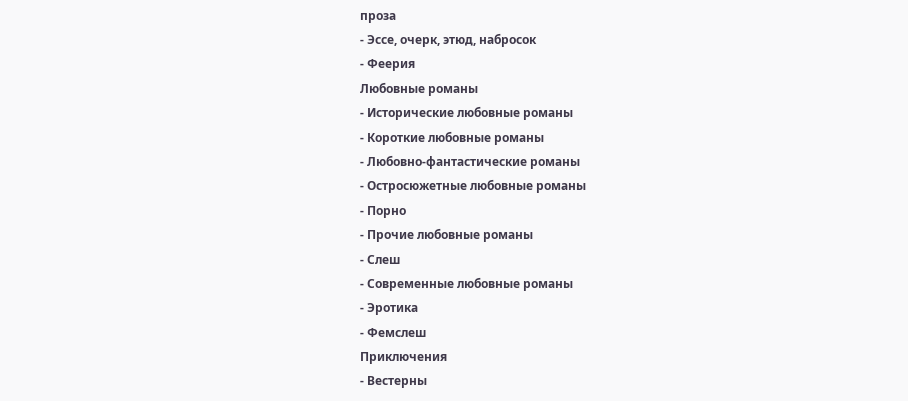проза
- Эссе, очерк, этюд, набросок
- Феерия
Любовные романы
- Исторические любовные романы
- Короткие любовные романы
- Любовно-фантастические романы
- Остросюжетные любовные романы
- Порно
- Прочие любовные романы
- Слеш
- Современные любовные романы
- Эротика
- Фемслеш
Приключения
- Вестерны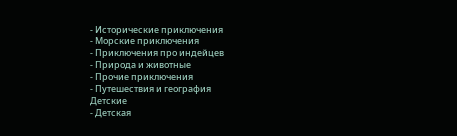- Исторические приключения
- Морские приключения
- Приключения про индейцев
- Природа и животные
- Прочие приключения
- Путешествия и география
Детские
- Детская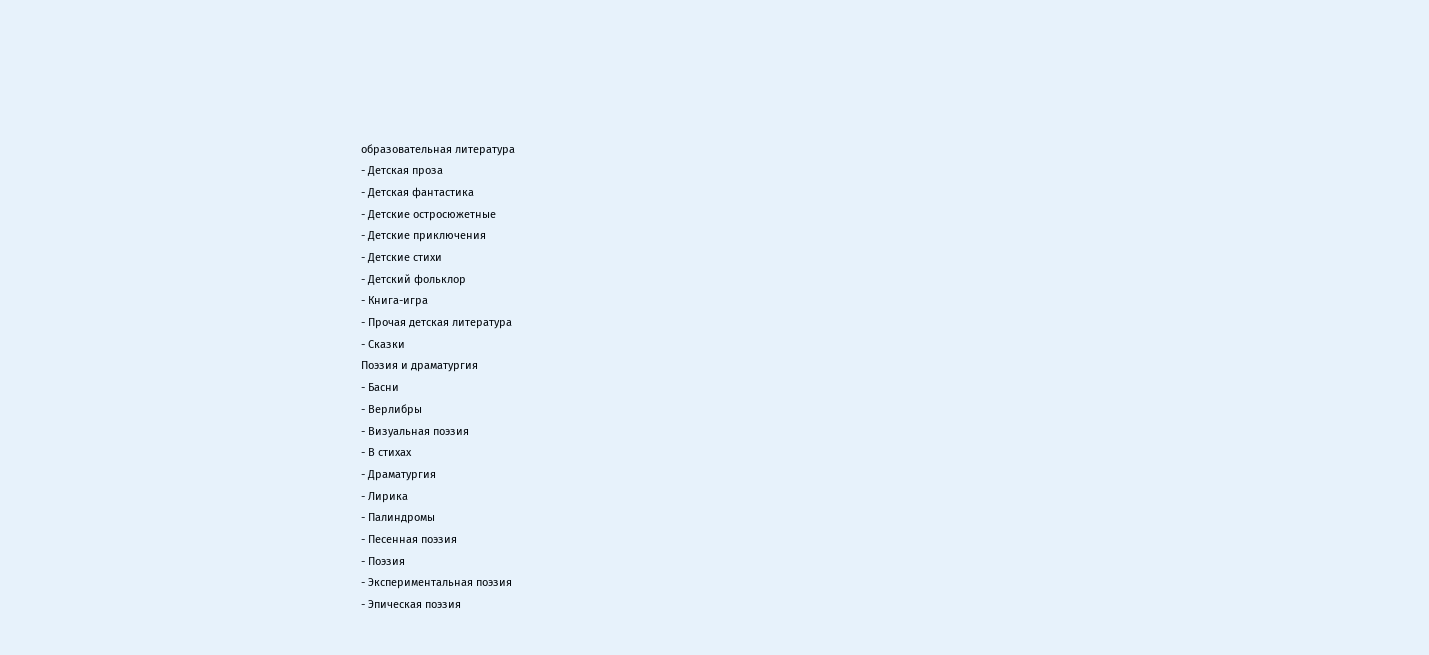образовательная литература
- Детская проза
- Детская фантастика
- Детские остросюжетные
- Детские приключения
- Детские стихи
- Детский фольклор
- Книга-игра
- Прочая детская литература
- Сказки
Поэзия и драматургия
- Басни
- Верлибры
- Визуальная поэзия
- В стихах
- Драматургия
- Лирика
- Палиндромы
- Песенная поэзия
- Поэзия
- Экспериментальная поэзия
- Эпическая поэзия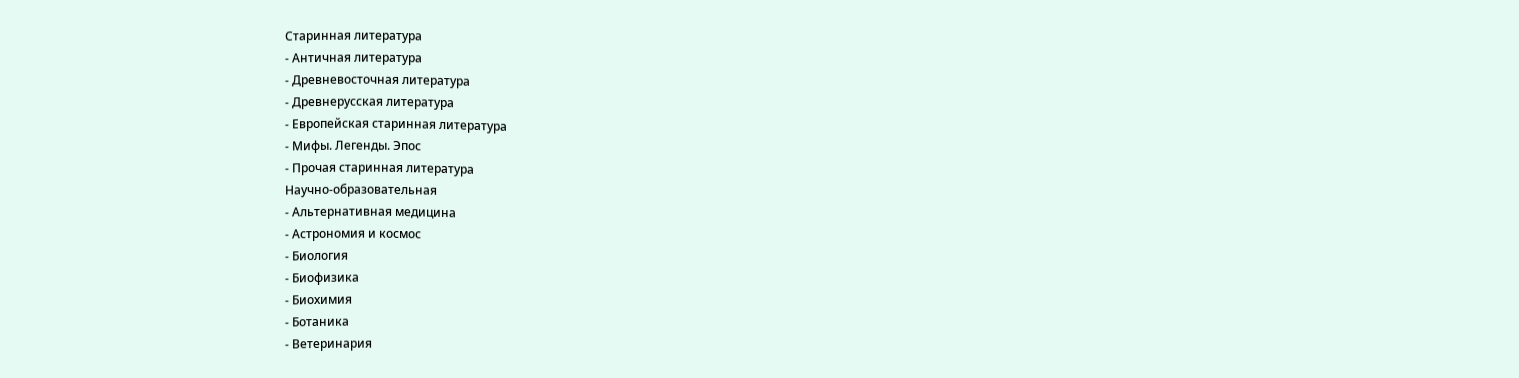Старинная литература
- Античная литература
- Древневосточная литература
- Древнерусская литература
- Европейская старинная литература
- Мифы. Легенды. Эпос
- Прочая старинная литература
Научно-образовательная
- Альтернативная медицина
- Астрономия и космос
- Биология
- Биофизика
- Биохимия
- Ботаника
- Ветеринария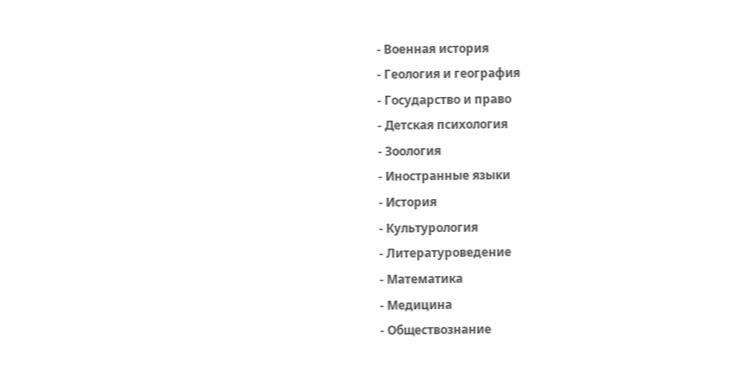- Военная история
- Геология и география
- Государство и право
- Детская психология
- Зоология
- Иностранные языки
- История
- Культурология
- Литературоведение
- Математика
- Медицина
- Обществознание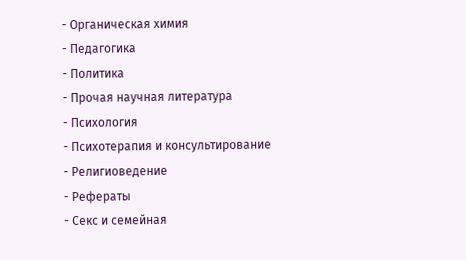- Органическая химия
- Педагогика
- Политика
- Прочая научная литература
- Психология
- Психотерапия и консультирование
- Религиоведение
- Рефераты
- Секс и семейная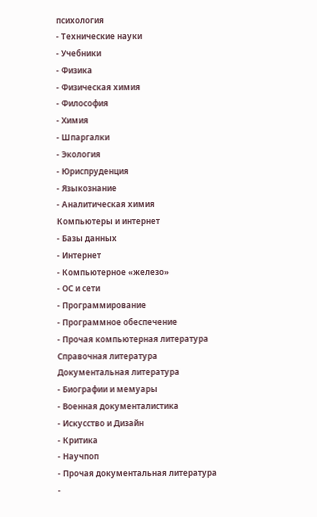психология
- Технические науки
- Учебники
- Физика
- Физическая химия
- Философия
- Химия
- Шпаргалки
- Экология
- Юриспруденция
- Языкознание
- Аналитическая химия
Компьютеры и интернет
- Базы данных
- Интернет
- Компьютерное «железо»
- ОС и сети
- Программирование
- Программное обеспечение
- Прочая компьютерная литература
Справочная литература
Документальная литература
- Биографии и мемуары
- Военная документалистика
- Искусство и Дизайн
- Критика
- Научпоп
- Прочая документальная литература
-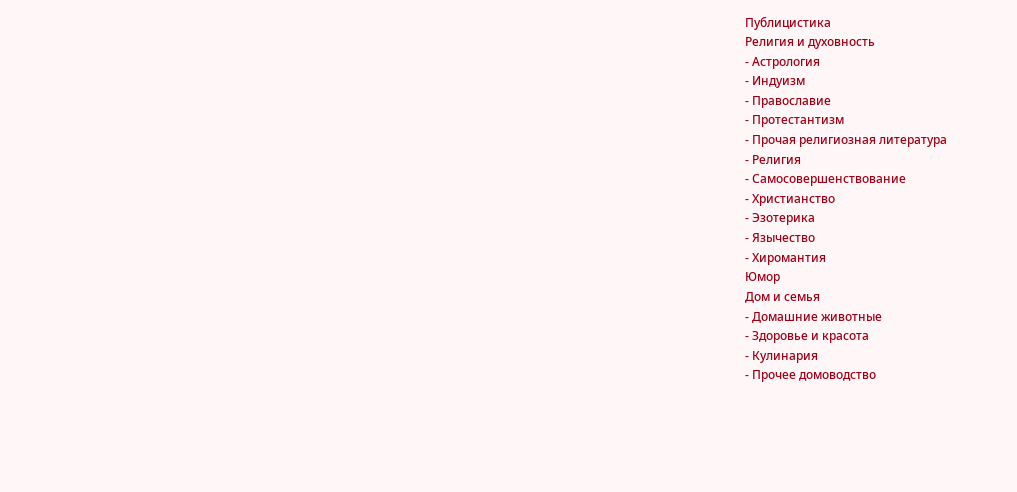Публицистика
Религия и духовность
- Астрология
- Индуизм
- Православие
- Протестантизм
- Прочая религиозная литература
- Религия
- Самосовершенствование
- Христианство
- Эзотерика
- Язычество
- Хиромантия
Юмор
Дом и семья
- Домашние животные
- Здоровье и красота
- Кулинария
- Прочее домоводство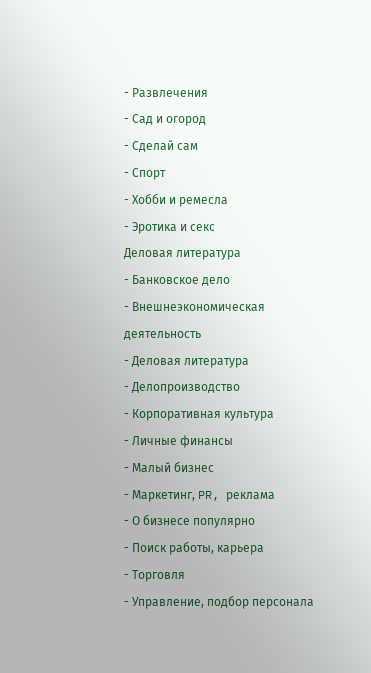- Развлечения
- Сад и огород
- Сделай сам
- Спорт
- Хобби и ремесла
- Эротика и секс
Деловая литература
- Банковское дело
- Внешнеэкономическая деятельность
- Деловая литература
- Делопроизводство
- Корпоративная культура
- Личные финансы
- Малый бизнес
- Маркетинг, PR, реклама
- О бизнесе популярно
- Поиск работы, карьера
- Торговля
- Управление, подбор персонала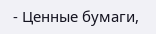- Ценные бумаги,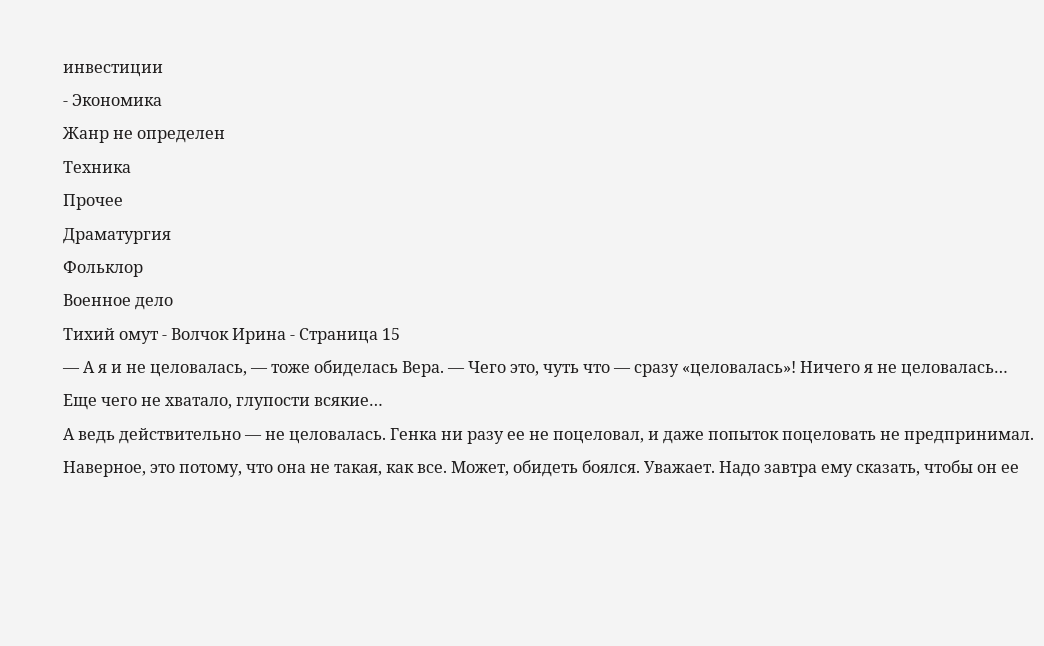инвестиции
- Экономика
Жанр не определен
Техника
Прочее
Драматургия
Фольклор
Военное дело
Тихий омут - Волчок Ирина - Страница 15
— А я и не целовалась, — тоже обиделась Вера. — Чего это, чуть что — сразу «целовалась»! Ничего я не целовалась… Еще чего не хватало, глупости всякие…
А ведь действительно — не целовалась. Генка ни разу ее не поцеловал, и даже попыток поцеловать не предпринимал. Наверное, это потому, что она не такая, как все. Может, обидеть боялся. Уважает. Надо завтра ему сказать, чтобы он ее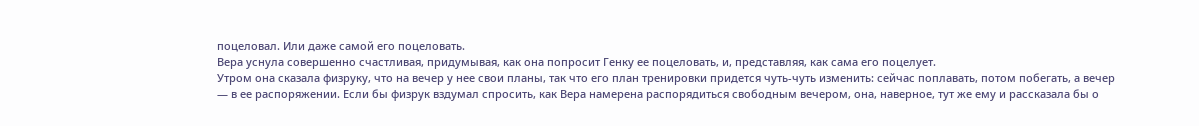поцеловал. Или даже самой его поцеловать.
Вера уснула совершенно счастливая, придумывая, как она попросит Генку ее поцеловать, и, представляя, как сама его поцелует.
Утром она сказала физруку, что на вечер у нее свои планы, так что его план тренировки придется чуть-чуть изменить: сейчас поплавать, потом побегать, а вечер — в ее распоряжении. Если бы физрук вздумал спросить, как Вера намерена распорядиться свободным вечером, она, наверное, тут же ему и рассказала бы о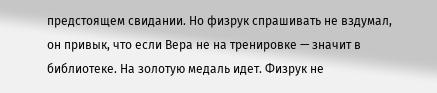предстоящем свидании. Но физрук спрашивать не вздумал, он привык, что если Вера не на тренировке — значит в библиотеке. На золотую медаль идет. Физрук не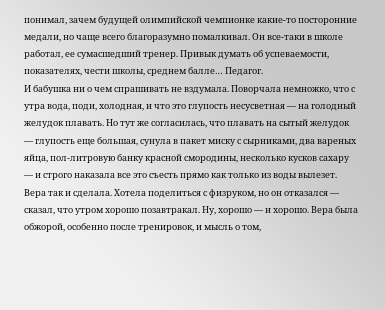понимал, зачем будущей олимпийской чемпионке какие-то посторонние медали, но чаще всего благоразумно помалкивал. Он все-таки в школе работал, ее сумасшедший тренер. Привык думать об успеваемости, показателях, чести школы, среднем балле… Педагог.
И бабушка ни о чем спрашивать не вздумала. Поворчала немножко, что с утра вода, поди, холодная, и что это глупость несусветная — на голодный желудок плавать. Но тут же согласилась, что плавать на сытый желудок — глупость еще большая, сунула в пакет миску с сырниками, два вареных яйца, пол-литровую банку красной смородины, несколько кусков сахару — и строго наказала все это съесть прямо как только из воды вылезет. Вера так и сделала. Хотела поделиться с физруком, но он отказался — сказал, что утром хорошо позавтракал. Ну, хорошо — и хорошо. Вера была обжорой, особенно после тренировок, и мысль о том,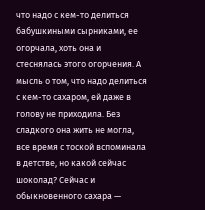что надо с кем-то делиться бабушкиными сырниками, ее огорчала, хоть она и стеснялась этого огорчения. А мысль о том, что надо делиться с кем-то сахаром, ей даже в голову не приходила. Без сладкого она жить не могла, все время с тоской вспоминала в детстве, но какой сейчас шоколад? Сейчас и обыкновенного сахара —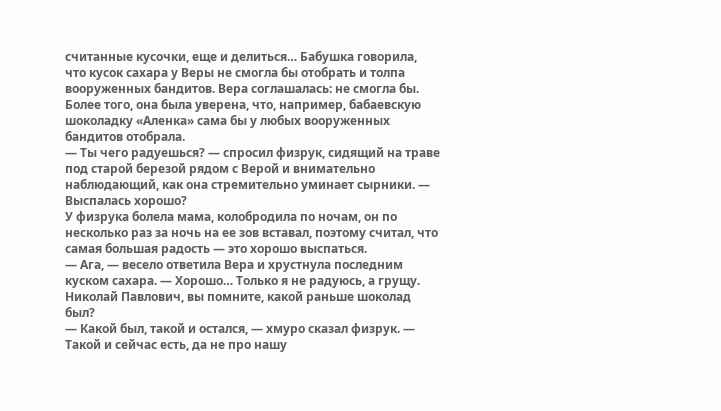считанные кусочки, еще и делиться… Бабушка говорила, что кусок сахара у Веры не смогла бы отобрать и толпа вооруженных бандитов. Вера соглашалась: не смогла бы. Более того, она была уверена, что, например, бабаевскую шоколадку «Аленка» сама бы у любых вооруженных бандитов отобрала.
— Ты чего радуешься? — спросил физрук, сидящий на траве под старой березой рядом с Верой и внимательно наблюдающий, как она стремительно уминает сырники. — Выспалась хорошо?
У физрука болела мама, колобродила по ночам, он по несколько раз за ночь на ее зов вставал, поэтому считал, что самая большая радость — это хорошо выспаться.
— Ага, — весело ответила Вера и хрустнула последним куском сахара. — Хорошо… Только я не радуюсь, а грущу. Николай Павлович, вы помните, какой раньше шоколад был?
— Какой был, такой и остался, — хмуро сказал физрук. — Такой и сейчас есть, да не про нашу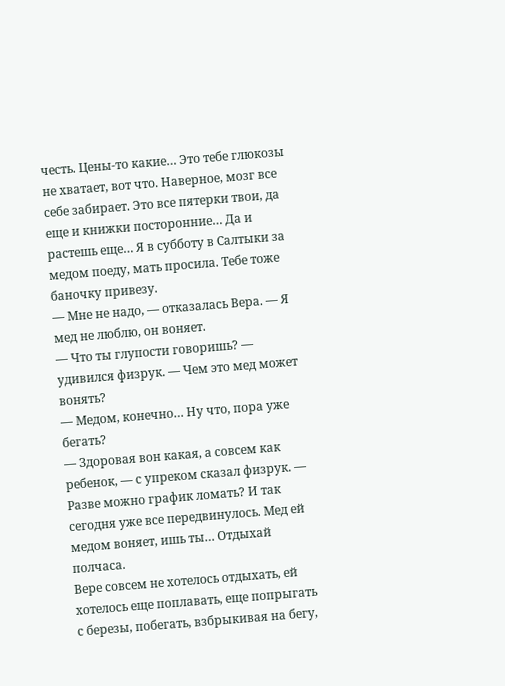честь. Цены-то какие… Это тебе глюкозы не хватает, вот что. Наверное, мозг все себе забирает. Это все пятерки твои, да еще и книжки посторонние… Да и растешь еще… Я в субботу в Салтыки за медом поеду, мать просила. Тебе тоже баночку привезу.
— Мне не надо, — отказалась Вера. — Я мед не люблю, он воняет.
— Что ты глупости говоришь? — удивился физрук. — Чем это мед может вонять?
— Медом, конечно… Ну что, пора уже бегать?
— Здоровая вон какая, а совсем как ребенок, — с упреком сказал физрук. — Разве можно график ломать? И так сегодня уже все передвинулось. Мед ей медом воняет, ишь ты… Отдыхай полчаса.
Вере совсем не хотелось отдыхать, ей хотелось еще поплавать, еще попрыгать с березы, побегать, взбрыкивая на бегу,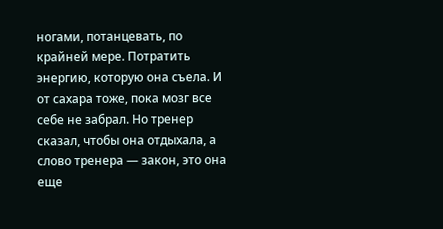ногами, потанцевать, по крайней мере. Потратить энергию, которую она съела. И от сахара тоже, пока мозг все себе не забрал. Но тренер сказал, чтобы она отдыхала, а слово тренера — закон, это она еще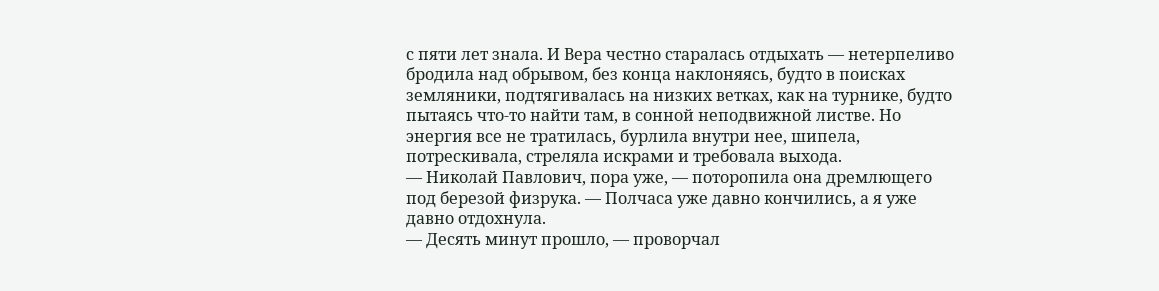с пяти лет знала. И Вера честно старалась отдыхать — нетерпеливо бродила над обрывом, без конца наклоняясь, будто в поисках земляники, подтягивалась на низких ветках, как на турнике, будто пытаясь что-то найти там, в сонной неподвижной листве. Но энергия все не тратилась, бурлила внутри нее, шипела, потрескивала, стреляла искрами и требовала выхода.
— Николай Павлович, пора уже, — поторопила она дремлющего под березой физрука. — Полчаса уже давно кончились, а я уже давно отдохнула.
— Десять минут прошло, — проворчал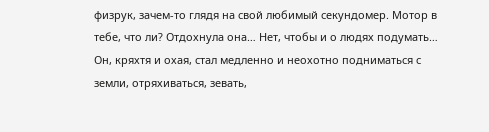физрук, зачем-то глядя на свой любимый секундомер. Мотор в тебе, что ли? Отдохнула она… Нет, чтобы и о людях подумать…
Он, кряхтя и охая, стал медленно и неохотно подниматься с земли, отряхиваться, зевать,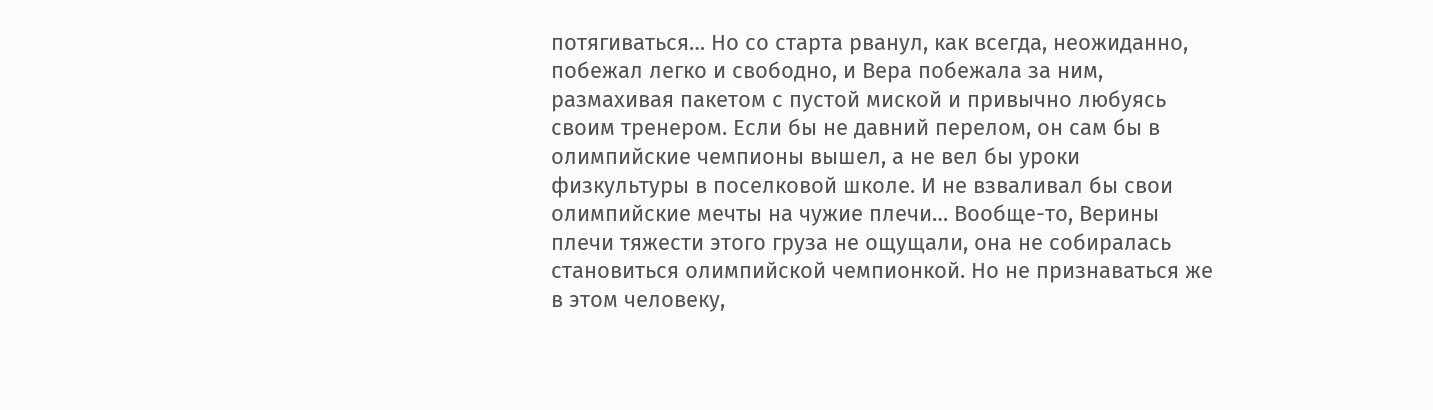потягиваться… Но со старта рванул, как всегда, неожиданно, побежал легко и свободно, и Вера побежала за ним, размахивая пакетом с пустой миской и привычно любуясь своим тренером. Если бы не давний перелом, он сам бы в олимпийские чемпионы вышел, а не вел бы уроки физкультуры в поселковой школе. И не взваливал бы свои олимпийские мечты на чужие плечи… Вообще-то, Верины плечи тяжести этого груза не ощущали, она не собиралась становиться олимпийской чемпионкой. Но не признаваться же в этом человеку,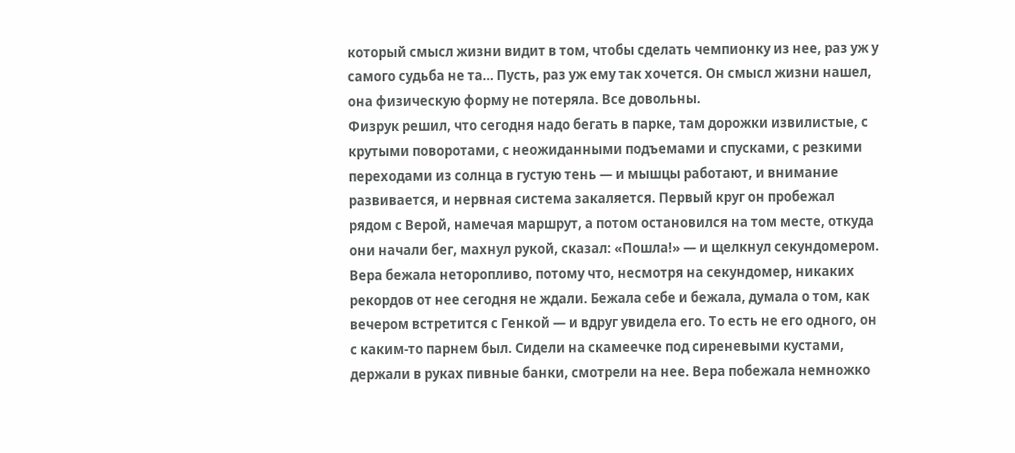который смысл жизни видит в том, чтобы сделать чемпионку из нее, раз уж у самого судьба не та… Пусть, раз уж ему так хочется. Он смысл жизни нашел, она физическую форму не потеряла. Все довольны.
Физрук решил, что сегодня надо бегать в парке, там дорожки извилистые, с крутыми поворотами, с неожиданными подъемами и спусками, с резкими переходами из солнца в густую тень — и мышцы работают, и внимание развивается, и нервная система закаляется. Первый круг он пробежал рядом с Верой, намечая маршрут, а потом остановился на том месте, откуда они начали бег, махнул рукой, сказал: «Пошла!» — и щелкнул секундомером.
Вера бежала неторопливо, потому что, несмотря на секундомер, никаких рекордов от нее сегодня не ждали. Бежала себе и бежала, думала о том, как вечером встретится с Генкой — и вдруг увидела его. То есть не его одного, он с каким-то парнем был. Сидели на скамеечке под сиреневыми кустами, держали в руках пивные банки, смотрели на нее. Вера побежала немножко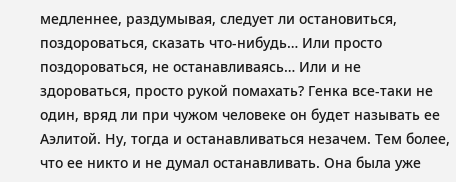медленнее, раздумывая, следует ли остановиться, поздороваться, сказать что-нибудь… Или просто поздороваться, не останавливаясь… Или и не здороваться, просто рукой помахать? Генка все-таки не один, вряд ли при чужом человеке он будет называть ее Аэлитой. Ну, тогда и останавливаться незачем. Тем более, что ее никто и не думал останавливать. Она была уже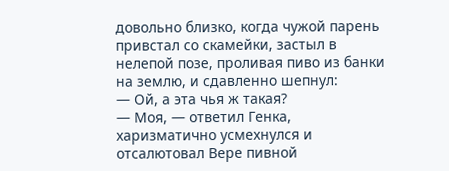довольно близко, когда чужой парень привстал со скамейки, застыл в нелепой позе, проливая пиво из банки на землю, и сдавленно шепнул:
— Ой, а эта чья ж такая?
— Моя, — ответил Генка, харизматично усмехнулся и отсалютовал Вере пивной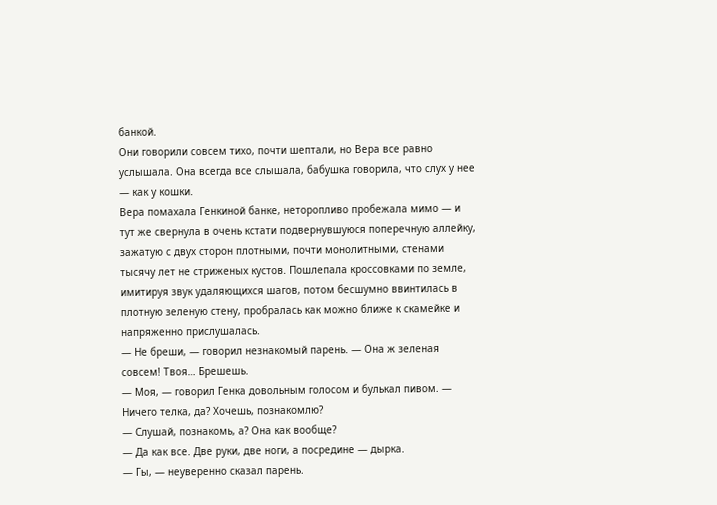банкой.
Они говорили совсем тихо, почти шептали, но Вера все равно услышала. Она всегда все слышала, бабушка говорила, что слух у нее — как у кошки.
Вера помахала Генкиной банке, неторопливо пробежала мимо — и тут же свернула в очень кстати подвернувшуюся поперечную аллейку, зажатую с двух сторон плотными, почти монолитными, стенами тысячу лет не стриженых кустов. Пошлепала кроссовками по земле, имитируя звук удаляющихся шагов, потом бесшумно ввинтилась в плотную зеленую стену, пробралась как можно ближе к скамейке и напряженно прислушалась.
— Не бреши, — говорил незнакомый парень. — Она ж зеленая совсем! Твоя… Брешешь.
— Моя, — говорил Генка довольным голосом и булькал пивом. — Ничего телка, да? Хочешь, познакомлю?
— Слушай, познакомь, а? Она как вообще?
— Да как все. Две руки, две ноги, а посредине — дырка.
— Гы, — неуверенно сказал парень.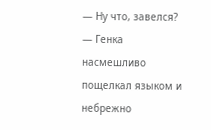— Ну что, завелся? — Генка насмешливо пощелкал языком и небрежно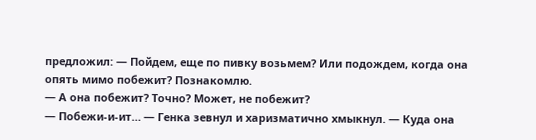предложил: — Пойдем, еще по пивку возьмем? Или подождем, когда она опять мимо побежит? Познакомлю.
— А она побежит? Точно? Может, не побежит?
— Побежи-и-ит… — Генка зевнул и харизматично хмыкнул. — Куда она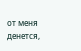от меня денется,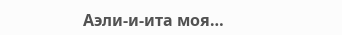Аэли-и-ита моя…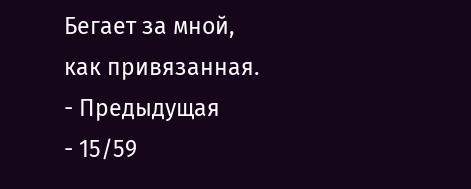Бегает за мной, как привязанная.
- Предыдущая
- 15/59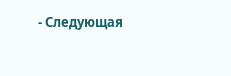- Следующая